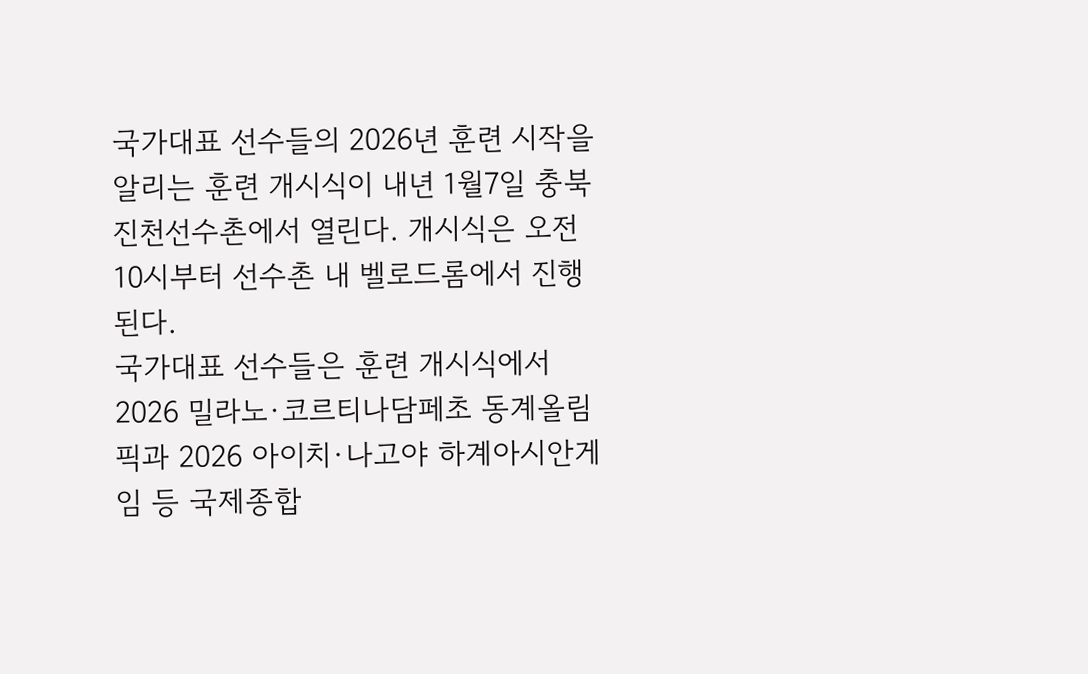국가대표 선수들의 2026년 훈련 시작을 알리는 훈련 개시식이 내년 1월7일 충북 진천선수촌에서 열린다. 개시식은 오전 10시부터 선수촌 내 벨로드롬에서 진행된다.
국가대표 선수들은 훈련 개시식에서 2026 밀라노·코르티나담페초 동계올림픽과 2026 아이치·나고야 하계아시안게임 등 국제종합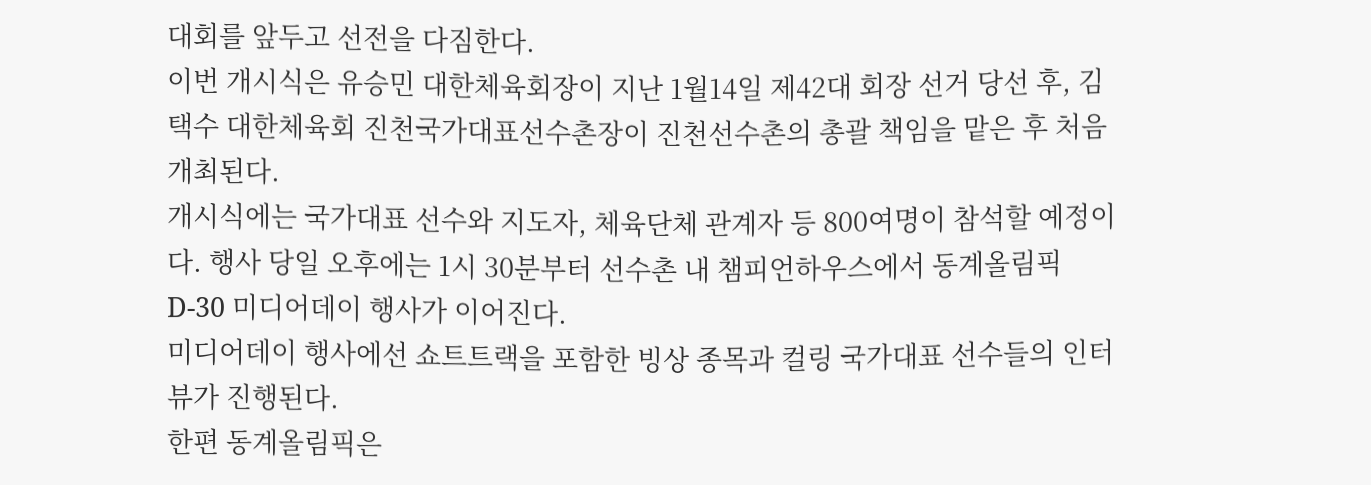대회를 앞두고 선전을 다짐한다.
이번 개시식은 유승민 대한체육회장이 지난 1월14일 제42대 회장 선거 당선 후, 김택수 대한체육회 진천국가대표선수촌장이 진천선수촌의 총괄 책임을 맡은 후 처음 개최된다.
개시식에는 국가대표 선수와 지도자, 체육단체 관계자 등 800여명이 참석할 예정이다. 행사 당일 오후에는 1시 30분부터 선수촌 내 챔피언하우스에서 동계올림픽 D-30 미디어데이 행사가 이어진다.
미디어데이 행사에선 쇼트트랙을 포함한 빙상 종목과 컬링 국가대표 선수들의 인터뷰가 진행된다.
한편 동계올림픽은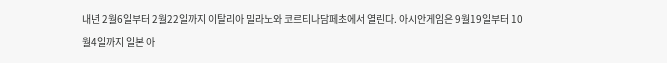내년 2월6일부터 2월22일까지 이탈리아 밀라노와 코르티나담페초에서 열린다. 아시안게임은 9월19일부터 10월4일까지 일본 아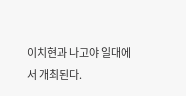이치현과 나고야 일대에서 개최된다.